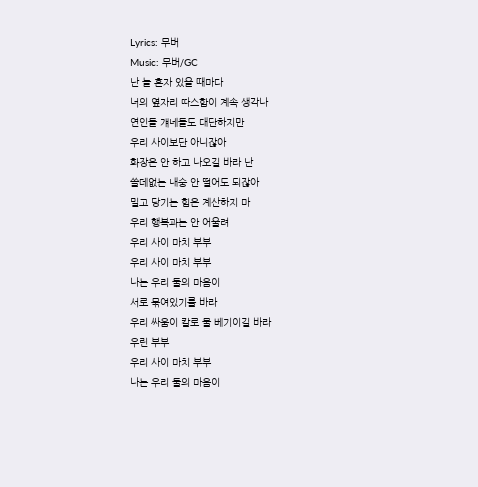Lyrics: 무버
Music: 무버/GC
난 늘 혼자 있을 때마다
너의 옆자리 따스함이 계속 생각나
연인들 걔네들도 대단하지만
우리 사이보단 아니잖아
화장은 안 하고 나오길 바라 난
쓸데없는 내숭 안 떨어도 되잖아
밀고 당기는 힘은 계산하지 마
우리 행복과는 안 어울려
우리 사이 마치 부부
우리 사이 마치 부부
나는 우리 둘의 마음이
서로 묶여있기를 바라
우리 싸움이 칼로 물 베기이길 바라
우린 부부
우리 사이 마치 부부
나는 우리 둘의 마음이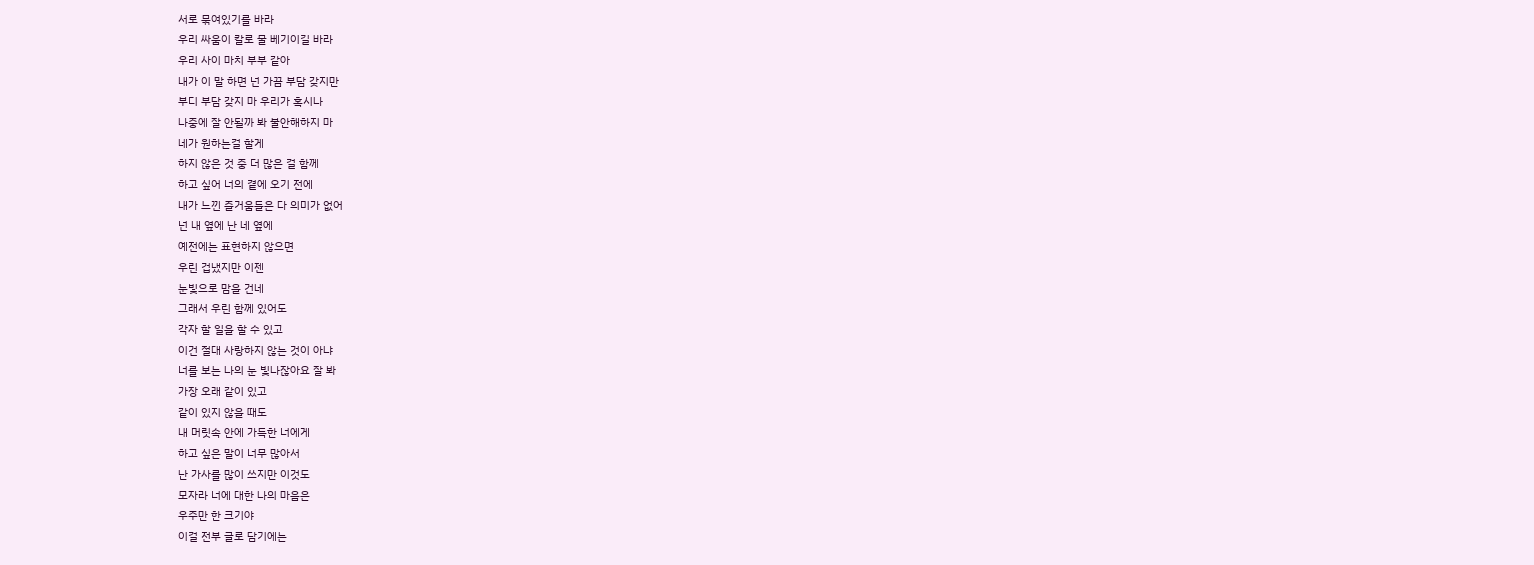서로 묶여있기를 바라
우리 싸움이 칼로 물 베기이길 바라
우리 사이 마치 부부 같아
내가 이 말 하면 넌 가끔 부담 갖지만
부디 부담 갖지 마 우리가 혹시나
나중에 잘 안될까 봐 불안해하지 마
네가 원하는걸 할게
하지 않은 것 중 더 많은 걸 함께
하고 싶어 너의 곁에 오기 전에
내가 느낀 즐거움들은 다 의미가 없어
넌 내 옆에 난 네 옆에
예전에는 표현하지 않으면
우린 겁냈지만 이젠
눈빛으로 맘을 건네
그래서 우린 함께 있어도
각자 할 일을 할 수 있고
이건 절대 사랑하지 않는 것이 아냐
너를 보는 나의 눈 빛나잖아요 잘 봐
가장 오래 같이 있고
같이 있지 않을 때도
내 머릿속 안에 가득한 너에게
하고 싶은 말이 너무 많아서
난 가사를 많이 쓰지만 이것도
모자라 너에 대한 나의 마음은
우주만 한 크기야
이걸 전부 글로 담기에는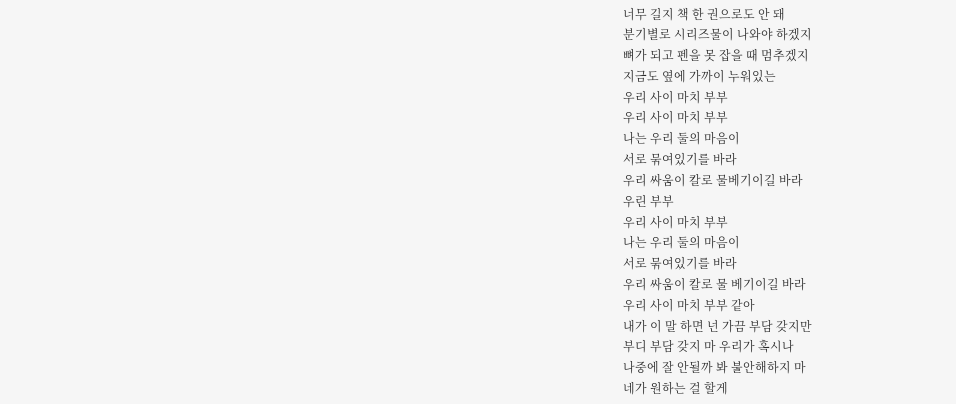너무 길지 책 한 권으로도 안 돼
분기별로 시리즈물이 나와야 하겠지
뼈가 되고 펜을 못 잡을 때 멈추겠지
지금도 옆에 가까이 누워있는
우리 사이 마치 부부
우리 사이 마치 부부
나는 우리 둘의 마음이
서로 묶여있기를 바라
우리 싸움이 칼로 물베기이길 바라
우린 부부
우리 사이 마치 부부
나는 우리 둘의 마음이
서로 묶여있기를 바라
우리 싸움이 칼로 물 베기이길 바라
우리 사이 마치 부부 같아
내가 이 말 하면 넌 가끔 부담 갖지만
부디 부담 갖지 마 우리가 혹시나
나중에 잘 안될까 봐 불안해하지 마
네가 원하는 걸 할게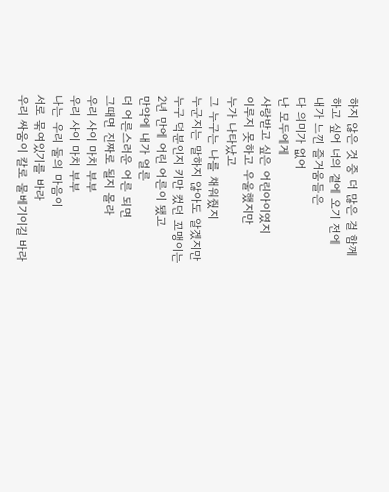하지 않은 것 중 더 많은 걸 함께
하고 싶어 너의 곁에 오기 전에
내가 느낀 즐거움들은
다 의미가 없어
난 모두에게
사랑받고 싶은 어린아이였지
이루지 못하고 우울했지만
누가 나타났고
그 누구는 나를 채워줬지
누군지는 말하지 않아도 알겠지만
누구 덕분인지 키만 컸던 꼬맹이는
2년 만에 어린 어른이 됐고
만약에 내가 얼른
더 어른스러운 어른 되면
그때면 진짜로 될지 몰라
우리 사이 마치 부부
우리 사이 마치 부부
나는 우리 둘의 마음이
서로 묶여있기를 바라
우리 싸움이 칼로 물베기이길 바라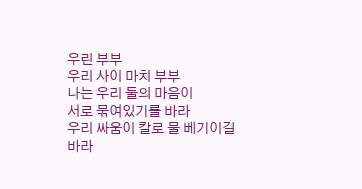우린 부부
우리 사이 마치 부부
나는 우리 둘의 마음이
서로 묶여있기를 바라
우리 싸움이 칼로 물 베기이길 바라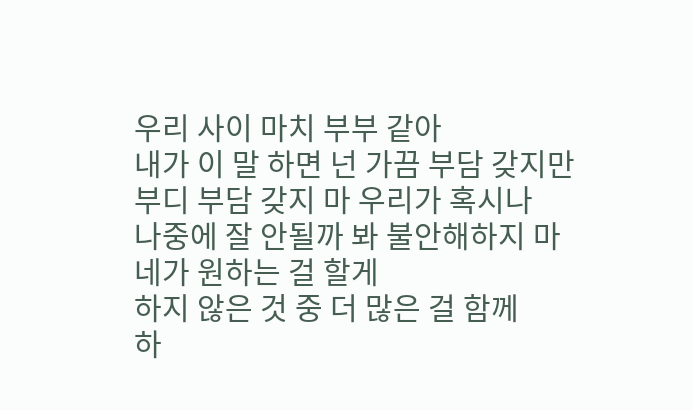우리 사이 마치 부부 같아
내가 이 말 하면 넌 가끔 부담 갖지만
부디 부담 갖지 마 우리가 혹시나
나중에 잘 안될까 봐 불안해하지 마
네가 원하는 걸 할게
하지 않은 것 중 더 많은 걸 함께
하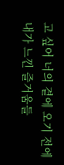고 싶어 너의 곁에 오기 전에
내가 느낀 즐거움들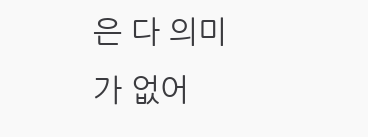은 다 의미가 없어